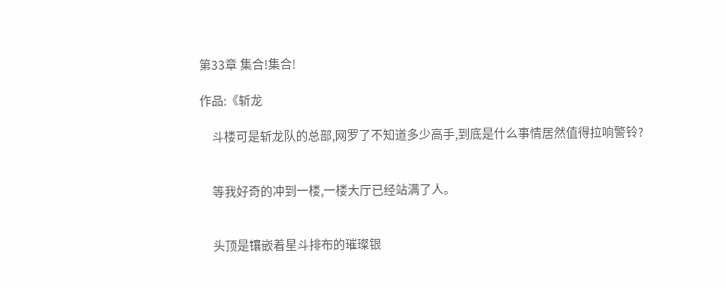第33章 集合!集合!

作品:《斩龙

    斗楼可是斩龙队的总部,网罗了不知道多少高手,到底是什么事情居然值得拉响警铃?


    等我好奇的冲到一楼,一楼大厅已经站满了人。


    头顶是镶嵌着星斗排布的璀璨银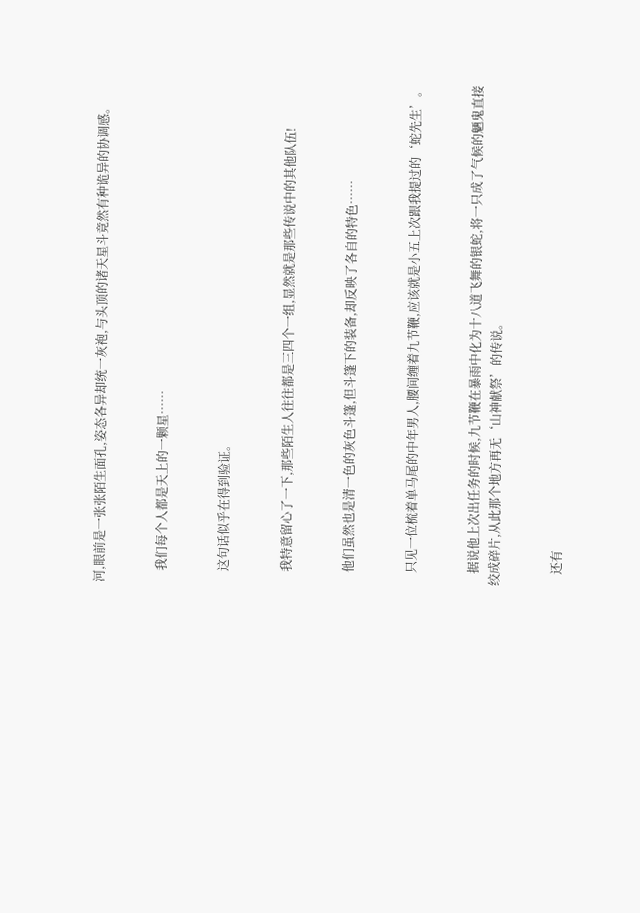河,眼前是一张张陌生面孔,姿态各异却统一灰袍,与头顶的诸天星斗竟然有种诡异的协调感。


    我们每个人都是天上的一颗星……


    这句话似乎在得到验证。


    我特意留心了一下,那些陌生人往往都是三四个一组,显然就是那些传说中的其他队伍!


    他们虽然也是清一色的灰色斗篷,但斗篷下的装备,却反映了各自的特色……


    只见一位梳着单马尾的中年男人,腰间缠着九节鞭,应该就是小五上次跟我提过的‘蛇先生’。


    据说他上次出任务的时候,九节鞭在暴雨中化为十八道飞舞的银蛇,将一只成了气候的魉鬼直接绞成碎片,从此那个地方再无‘山神献祭’的传说。


    还有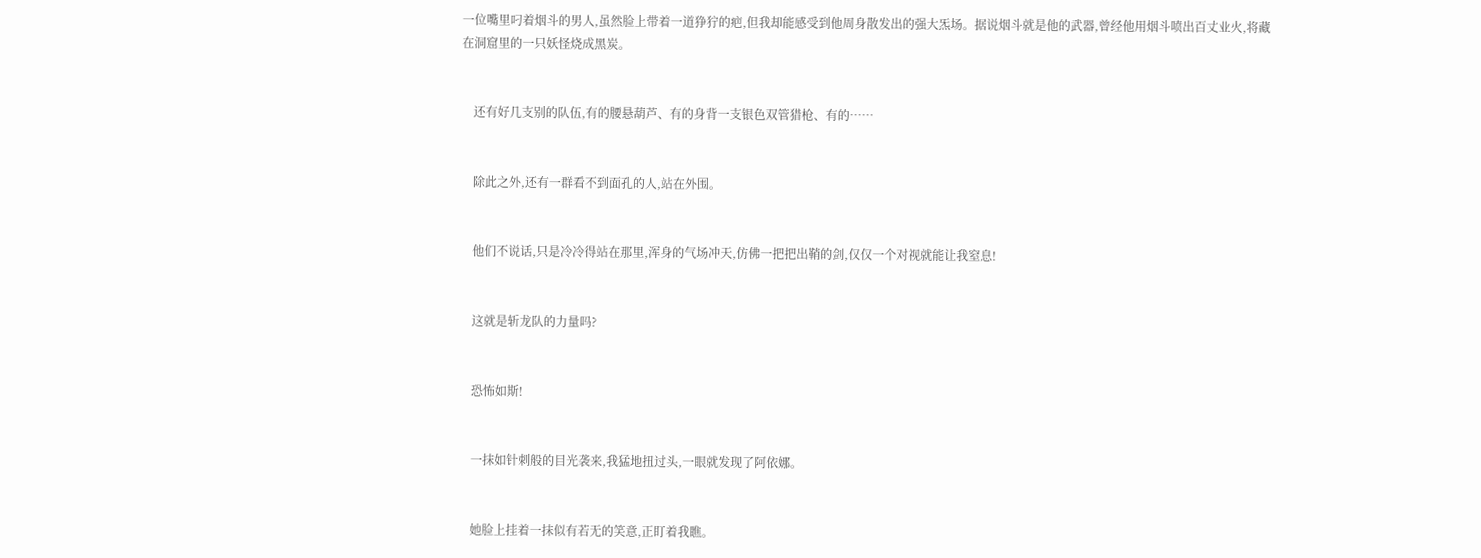一位嘴里叼着烟斗的男人,虽然脸上带着一道狰狞的疤,但我却能感受到他周身散发出的强大炁场。据说烟斗就是他的武器,曾经他用烟斗喷出百丈业火,将藏在洞窟里的一只妖怪烧成黑炭。


    还有好几支别的队伍,有的腰悬葫芦、有的身背一支银色双管猎枪、有的……


    除此之外,还有一群看不到面孔的人,站在外围。


    他们不说话,只是冷冷得站在那里,浑身的气场冲天,仿佛一把把出鞘的剑,仅仅一个对视就能让我窒息!


    这就是斩龙队的力量吗?


    恐怖如斯!


    一抹如针刺般的目光袭来,我猛地扭过头,一眼就发现了阿依娜。


    她脸上挂着一抹似有若无的笑意,正盯着我瞧。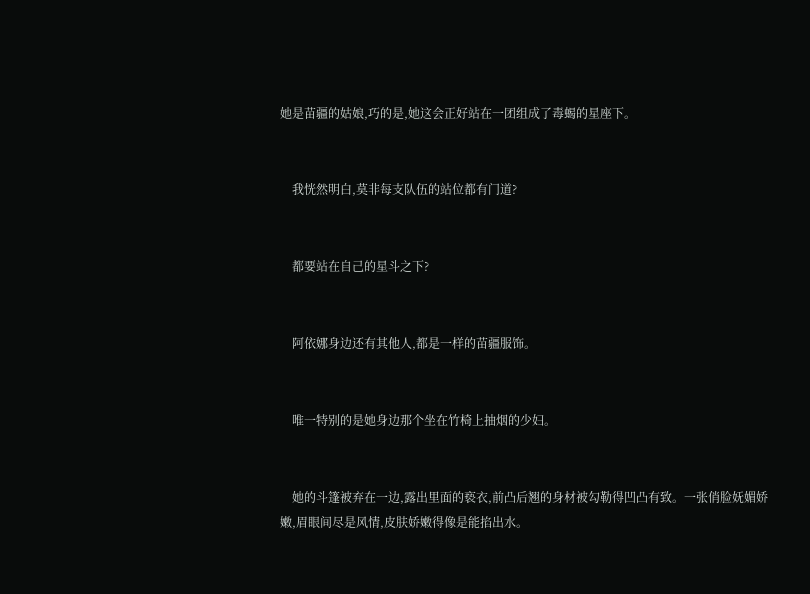她是苗疆的姑娘,巧的是,她这会正好站在一团组成了毒蝎的星座下。


    我恍然明白,莫非每支队伍的站位都有门道?


    都要站在自己的星斗之下?


    阿依娜身边还有其他人,都是一样的苗疆服饰。


    唯一特别的是她身边那个坐在竹椅上抽烟的少妇。


    她的斗篷被弃在一边,露出里面的亵衣,前凸后翘的身材被勾勒得凹凸有致。一张俏脸妩媚娇嫩,眉眼间尽是风情,皮肤娇嫩得像是能掐出水。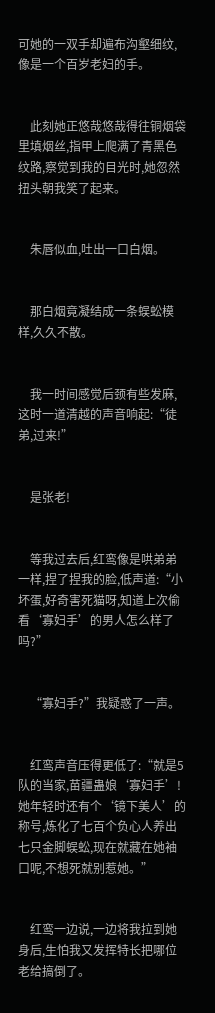可她的一双手却遍布沟壑细纹,像是一个百岁老妇的手。


    此刻她正悠哉悠哉得往铜烟袋里填烟丝,指甲上爬满了青黑色纹路,察觉到我的目光时,她忽然扭头朝我笑了起来。


    朱唇似血,吐出一口白烟。


    那白烟竟凝结成一条蜈蚣模样,久久不散。


    我一时间感觉后颈有些发麻,这时一道清越的声音响起:“徒弟,过来!”


    是张老!


    等我过去后,红鸾像是哄弟弟一样,捏了捏我的脸,低声道:“小坏蛋,好奇害死猫呀,知道上次偷看‘寡妇手’的男人怎么样了吗?”


    “寡妇手?”我疑惑了一声。


    红鸾声音压得更低了:“就是5队的当家,苗疆蛊娘‘寡妇手’!她年轻时还有个‘镜下美人’的称号,炼化了七百个负心人养出七只金脚蜈蚣,现在就藏在她袖口呢,不想死就别惹她。”


    红鸾一边说,一边将我拉到她身后,生怕我又发挥特长把哪位老给搞倒了。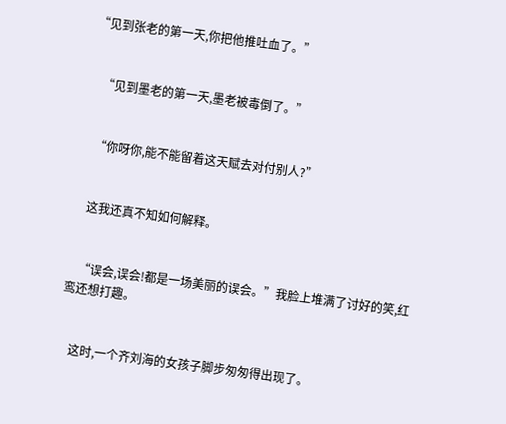“见到张老的第一天,你把他推吐血了。”


    “见到墨老的第一天,墨老被毒倒了。”


    “你呀你,能不能留着这天赋去对付别人?”


    这我还真不知如何解释。


    “误会,误会!都是一场美丽的误会。”我脸上堆满了讨好的笑,红鸾还想打趣。


    这时,一个齐刘海的女孩子脚步匆匆得出现了。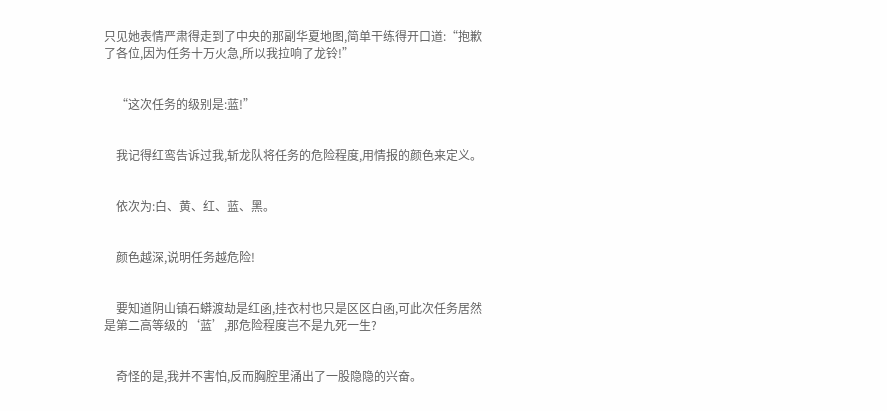只见她表情严肃得走到了中央的那副华夏地图,简单干练得开口道:“抱歉了各位,因为任务十万火急,所以我拉响了龙铃!”


    “这次任务的级别是:蓝!”


    我记得红鸾告诉过我,斩龙队将任务的危险程度,用情报的颜色来定义。


    依次为:白、黄、红、蓝、黑。


    颜色越深,说明任务越危险!


    要知道阴山镇石蟒渡劫是红函,挂衣村也只是区区白函,可此次任务居然是第二高等级的‘蓝’,那危险程度岂不是九死一生?


    奇怪的是,我并不害怕,反而胸腔里涌出了一股隐隐的兴奋。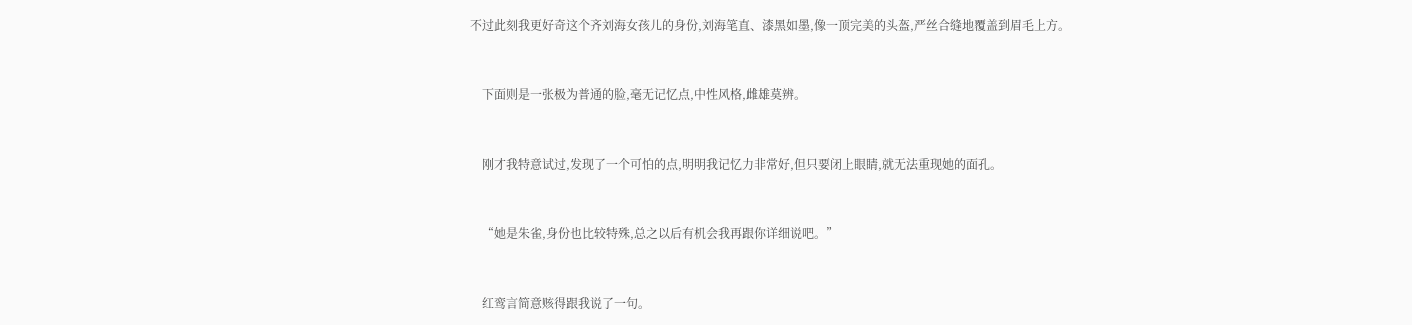不过此刻我更好奇这个齐刘海女孩儿的身份,刘海笔直、漆黑如墨,像一顶完美的头盔,严丝合缝地覆盖到眉毛上方。


    下面则是一张极为普通的脸,毫无记忆点,中性风格,雌雄莫辨。


    刚才我特意试过,发现了一个可怕的点,明明我记忆力非常好,但只要闭上眼睛,就无法重现她的面孔。


    “她是朱雀,身份也比较特殊,总之以后有机会我再跟你详细说吧。”


    红鸾言简意赅得跟我说了一句。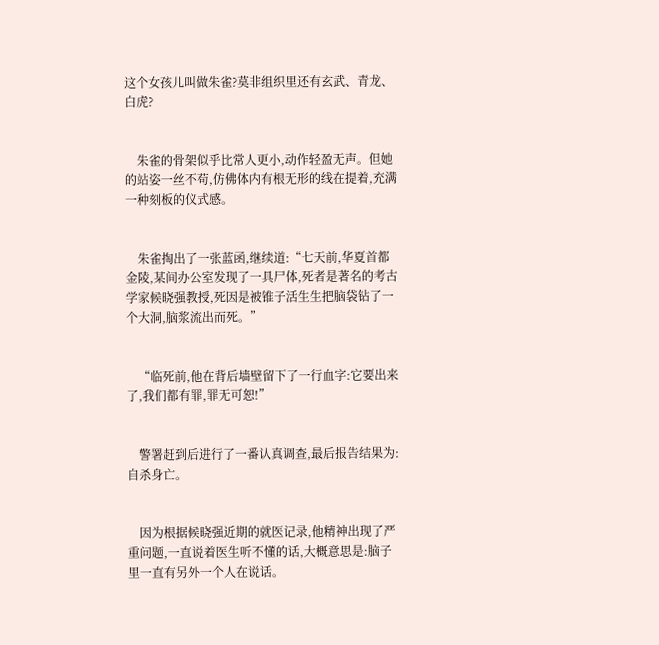这个女孩儿叫做朱雀?莫非组织里还有玄武、青龙、白虎?


    朱雀的骨架似乎比常人更小,动作轻盈无声。但她的站姿一丝不苟,仿佛体内有根无形的线在提着,充满一种刻板的仪式感。


    朱雀掏出了一张蓝函,继续道:“七天前,华夏首都金陵,某间办公室发现了一具尸体,死者是著名的考古学家候晓强教授,死因是被锥子活生生把脑袋钻了一个大洞,脑浆流出而死。”


    “临死前,他在背后墙壁留下了一行血字:它要出来了,我们都有罪,罪无可恕!”


    警署赶到后进行了一番认真调查,最后报告结果为:自杀身亡。


    因为根据候晓强近期的就医记录,他精神出现了严重问题,一直说着医生听不懂的话,大概意思是:脑子里一直有另外一个人在说话。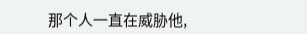那个人一直在威胁他,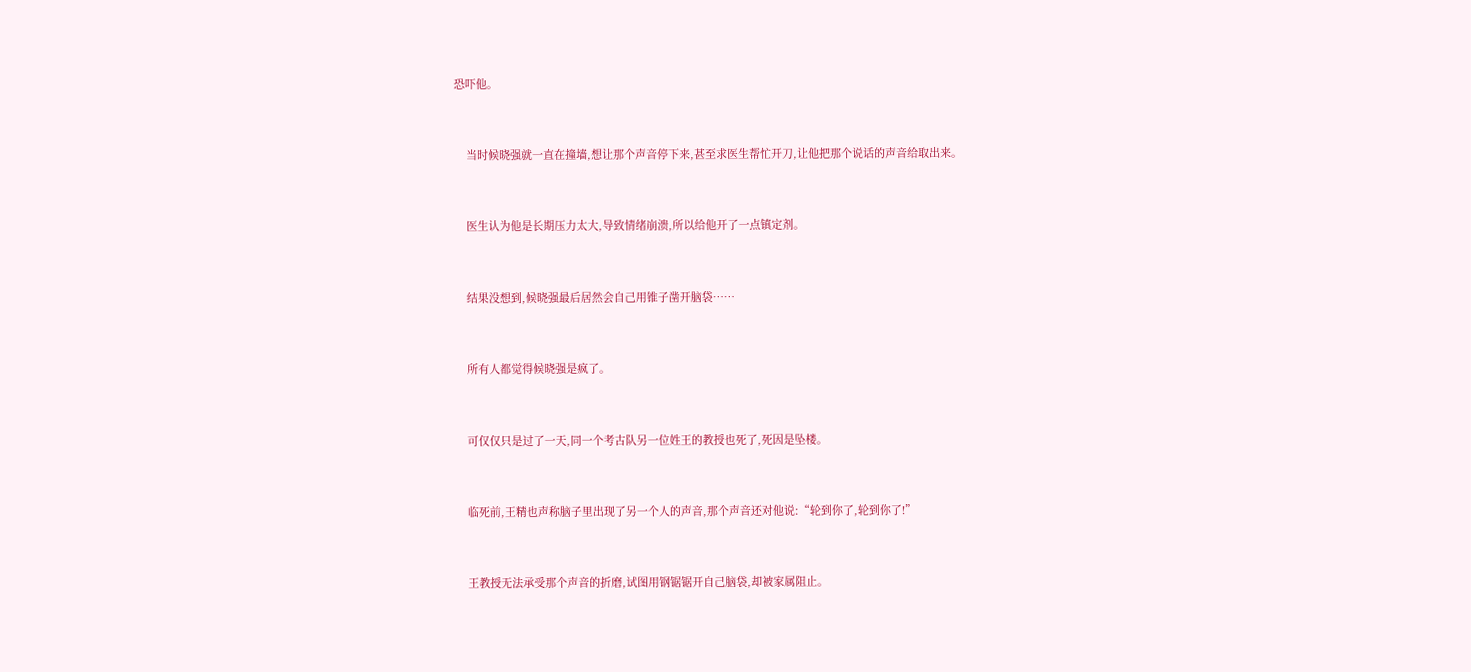恐吓他。


    当时候晓强就一直在撞墙,想让那个声音停下来,甚至求医生帮忙开刀,让他把那个说话的声音给取出来。


    医生认为他是长期压力太大,导致情绪崩溃,所以给他开了一点镇定剂。


    结果没想到,候晓强最后居然会自己用锥子凿开脑袋……


    所有人都觉得候晓强是疯了。


    可仅仅只是过了一天,同一个考古队另一位姓王的教授也死了,死因是坠楼。


    临死前,王精也声称脑子里出现了另一个人的声音,那个声音还对他说:“轮到你了,轮到你了!”


    王教授无法承受那个声音的折磨,试图用钢锯锯开自己脑袋,却被家属阻止。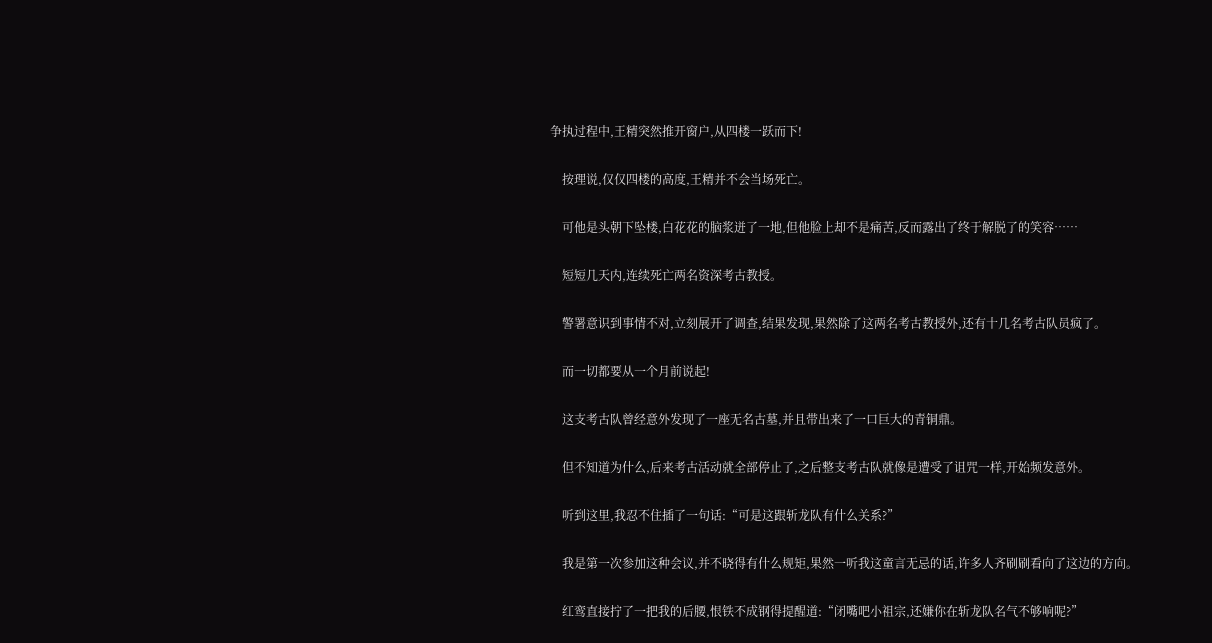争执过程中,王精突然推开窗户,从四楼一跃而下!


    按理说,仅仅四楼的高度,王精并不会当场死亡。


    可他是头朝下坠楼,白花花的脑浆迸了一地,但他脸上却不是痛苦,反而露出了终于解脱了的笑容……


    短短几天内,连续死亡两名资深考古教授。


    警署意识到事情不对,立刻展开了调查,结果发现,果然除了这两名考古教授外,还有十几名考古队员疯了。


    而一切都要从一个月前说起!


    这支考古队曾经意外发现了一座无名古墓,并且带出来了一口巨大的青铜鼎。


    但不知道为什么,后来考古活动就全部停止了,之后整支考古队就像是遭受了诅咒一样,开始频发意外。


    听到这里,我忍不住插了一句话:“可是这跟斩龙队有什么关系?”


    我是第一次参加这种会议,并不晓得有什么规矩,果然一听我这童言无忌的话,许多人齐刷刷看向了这边的方向。


    红鸾直接拧了一把我的后腰,恨铁不成钢得提醒道:“闭嘴吧小祖宗,还嫌你在斩龙队名气不够响呢?”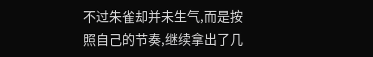不过朱雀却并未生气,而是按照自己的节奏,继续拿出了几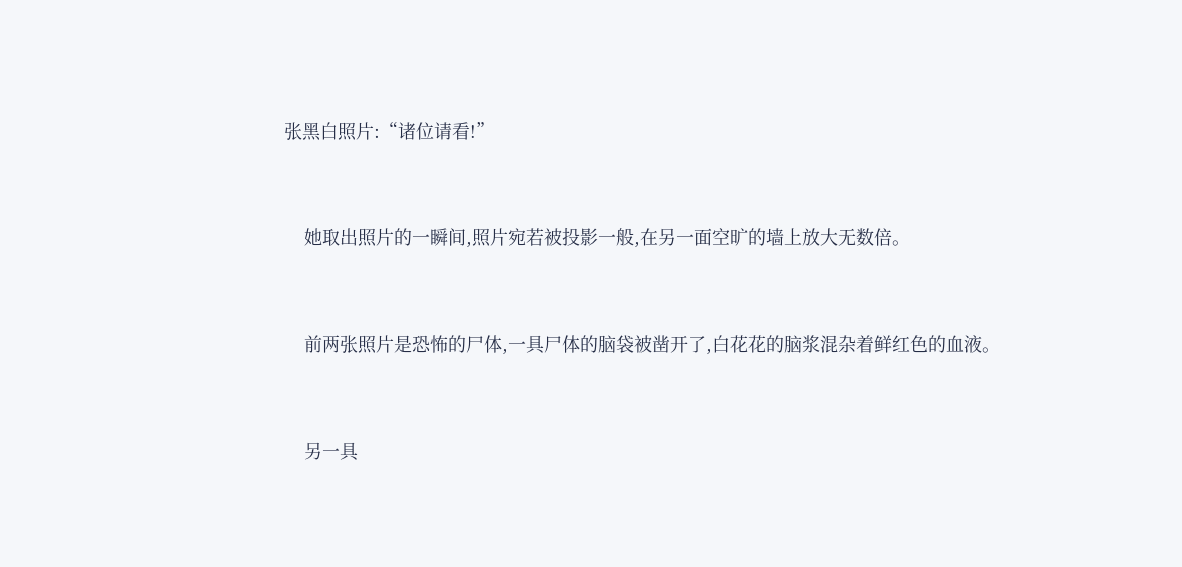张黑白照片:“诸位请看!”


    她取出照片的一瞬间,照片宛若被投影一般,在另一面空旷的墙上放大无数倍。


    前两张照片是恐怖的尸体,一具尸体的脑袋被凿开了,白花花的脑浆混杂着鲜红色的血液。


    另一具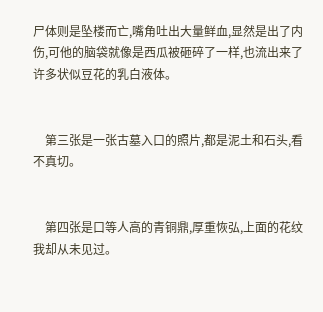尸体则是坠楼而亡,嘴角吐出大量鲜血,显然是出了内伤,可他的脑袋就像是西瓜被砸碎了一样,也流出来了许多状似豆花的乳白液体。


    第三张是一张古墓入口的照片,都是泥土和石头,看不真切。


    第四张是口等人高的青铜鼎,厚重恢弘,上面的花纹我却从未见过。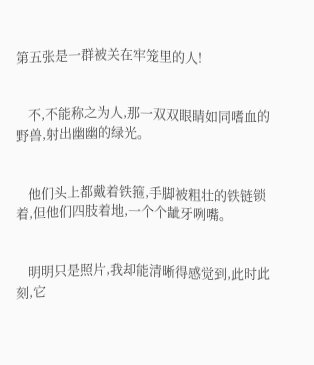第五张是一群被关在牢笼里的人!


    不,不能称之为人,那一双双眼睛如同嗜血的野兽,射出幽幽的绿光。


    他们头上都戴着铁箍,手脚被粗壮的铁链锁着,但他们四肢着地,一个个龇牙咧嘴。


    明明只是照片,我却能清晰得感觉到,此时此刻,它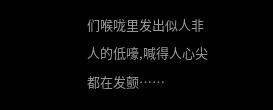们喉咙里发出似人非人的低嚎,喊得人心尖都在发颤……